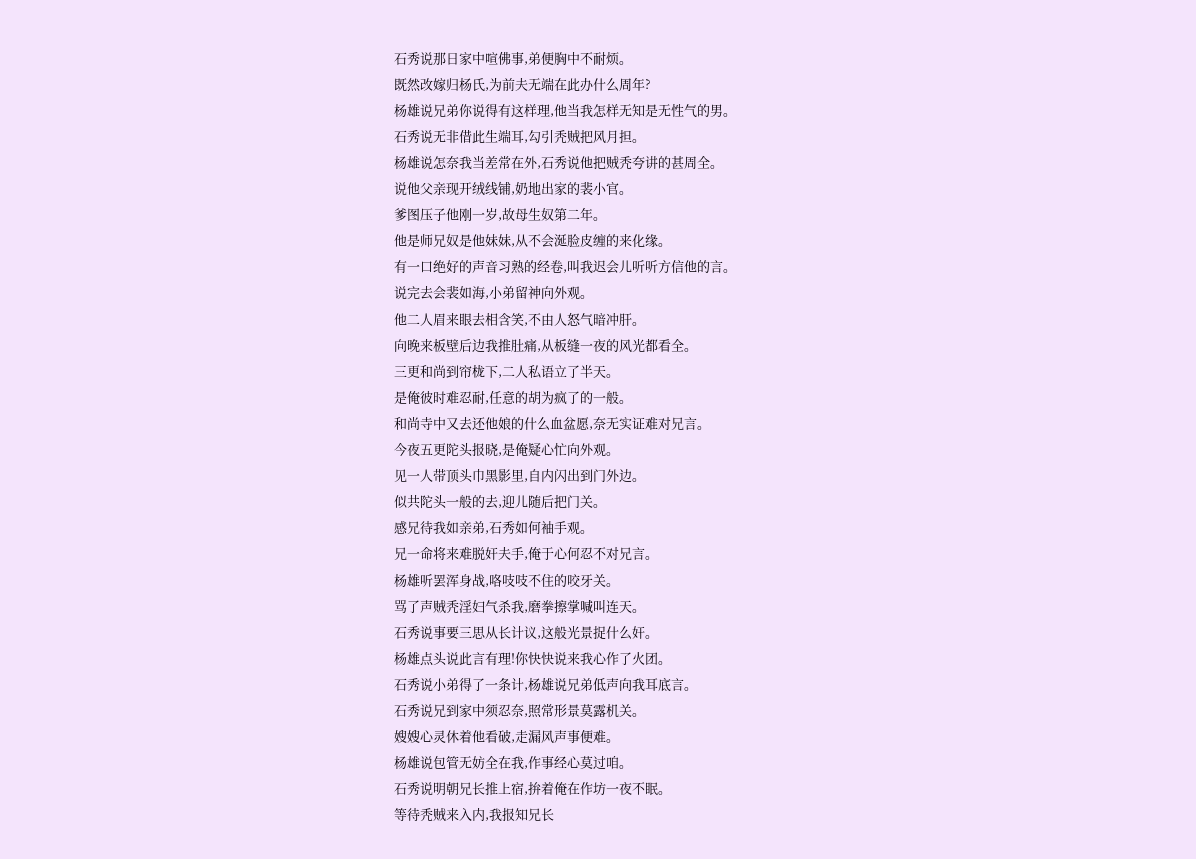石秀说那日家中喧佛事,弟便胸中不耐烦。
既然改嫁归杨氏,为前夫无端在此办什么周年?
杨雄说兄弟你说得有这样理,他当我怎样无知是无性气的男。
石秀说无非借此生端耳,勾引秃贼把风月担。
杨雄说怎奈我当差常在外,石秀说他把贼秃夸讲的甚周全。
说他父亲现开绒线铺,奶地出家的裴小官。
爹图压子他刚一岁,故母生奴第二年。
他是师兄奴是他妹妹,从不会涎脸皮缠的来化缘。
有一口绝好的声音习熟的经卷,叫我迟会儿听听方信他的言。
说完去会裴如海,小弟留神向外观。
他二人眉来眼去相含笑,不由人怒气暗冲肝。
向晚来板壁后边我推肚痛,从板缝一夜的风光都看全。
三更和尚到帘栊下,二人私语立了半天。
是俺彼时难忍耐,任意的胡为疯了的一般。
和尚寺中又去还他娘的什么血盆愿,奈无实证难对兄言。
今夜五更陀头报晓,是俺疑心忙向外观。
见一人带顶头巾黑影里,自内闪出到门外边。
似共陀头一般的去,迎儿随后把门关。
感兄待我如亲弟,石秀如何袖手观。
兄一命将来难脱奸夫手,俺于心何忍不对兄言。
杨雄听罢浑身战,咯吱吱不住的咬牙关。
骂了声贼秃淫妇气杀我,磨拳擦掌喊叫连天。
石秀说事要三思从长计议,这般光景捉什么奸。
杨雄点头说此言有理!你快快说来我心作了火团。
石秀说小弟得了一条计,杨雄说兄弟低声向我耳底言。
石秀说兄到家中须忍奈,照常形景莫露机关。
嫂嫂心灵休着他看破,走漏风声事便难。
杨雄说包管无妨全在我,作事经心莫过咱。
石秀说明朝兄长推上宿,拚着俺在作坊一夜不眠。
等待秃贼来入内,我报知兄长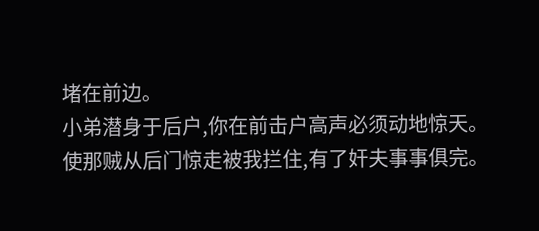堵在前边。
小弟潜身于后户,你在前击户高声必须动地惊天。
使那贼从后门惊走被我拦住,有了奸夫事事俱完。